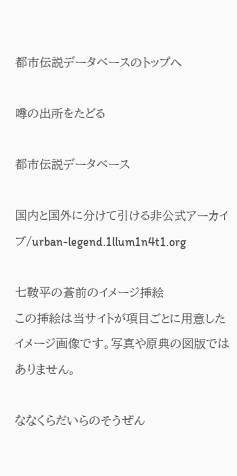都市伝説データベースのトップへ

噂の出所をたどる

都市伝説データベース

国内と国外に分けて引ける非公式アーカイブ/urban-legend.1llum1n4t1.org

七鞍平の蒼前のイメージ挿絵
この挿絵は当サイトが項目ごとに用意したイメージ画像です。写真や原典の図版ではありません。

ななくらだいらのそうぜん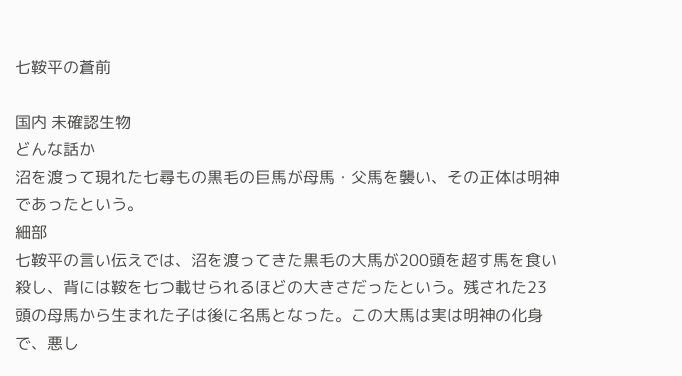七鞍平の蒼前

国内 未確認生物
どんな話か
沼を渡って現れた七尋もの黒毛の巨馬が母馬・父馬を襲い、その正体は明神であったという。
細部
七鞍平の言い伝えでは、沼を渡ってきた黒毛の大馬が200頭を超す馬を食い殺し、背には鞍を七つ載せられるほどの大きさだったという。残された23頭の母馬から生まれた子は後に名馬となった。この大馬は実は明神の化身で、悪し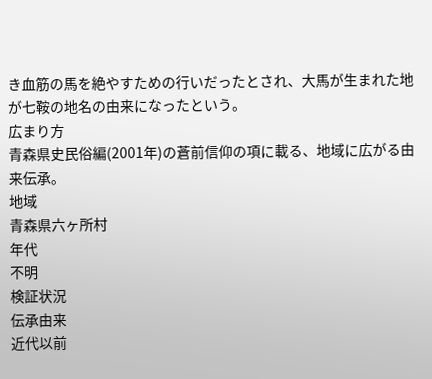き血筋の馬を絶やすための行いだったとされ、大馬が生まれた地が七鞍の地名の由来になったという。
広まり方
青森県史民俗編(2001年)の蒼前信仰の項に載る、地域に広がる由来伝承。
地域
青森県六ヶ所村
年代
不明
検証状況
伝承由来
近代以前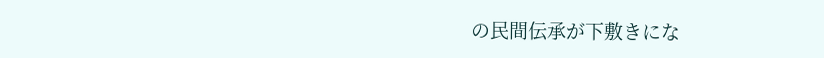の民間伝承が下敷きにな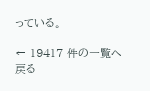っている。

← 19417 件の一覧へ戻る